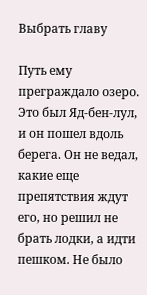Выбрать главу

Путь ему преграждало озеро. Это был Яд-бен-лул, и он пошел вдоль берега. Он не ведал, какие еще препятствия ждут его, но решил не брать лодки, а идти пешком. Не было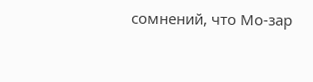сомнений, что Мо-зар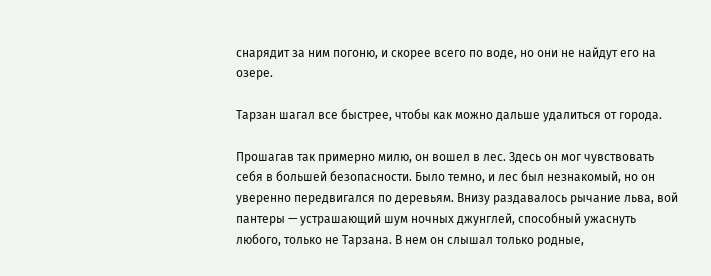снарядит за ним погоню, и скорее всего по воде, но они не найдут его на озере.

Тарзан шагал все быстрее, чтобы как можно дальше удалиться от города.

Прошагав так примерно милю, он вошел в лес. Здесь он мог чувствовать себя в большей безопасности. Было темно, и лес был незнакомый, но он уверенно передвигался по деревьям. Внизу раздавалось рычание льва, вой пантеры — устрашающий шум ночных джунглей, способный ужаснуть любого, только не Тарзана. В нем он слышал только родные,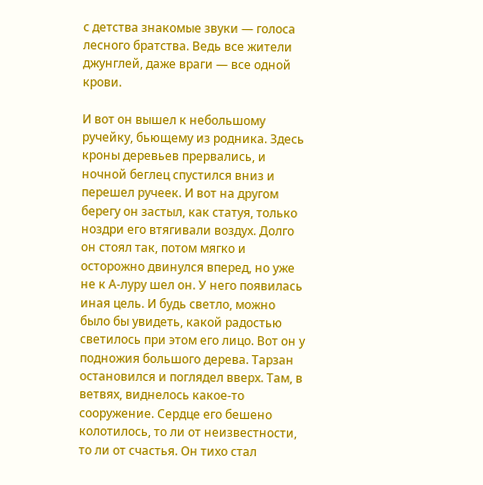с детства знакомые звуки — голоса лесного братства. Ведь все жители джунглей, даже враги — все одной крови.

И вот он вышел к небольшому ручейку, бьющему из родника. Здесь кроны деревьев прервались, и ночной беглец спустился вниз и перешел ручеек. И вот на другом берегу он застыл, как статуя, только ноздри его втягивали воздух. Долго он стоял так, потом мягко и осторожно двинулся вперед, но уже не к А-луру шел он. У него появилась иная цель. И будь светло, можно было бы увидеть, какой радостью светилось при этом его лицо. Вот он у подножия большого дерева. Тарзан остановился и поглядел вверх. Там, в ветвях, виднелось какое-то сооружение. Сердце его бешено колотилось, то ли от неизвестности, то ли от счастья. Он тихо стал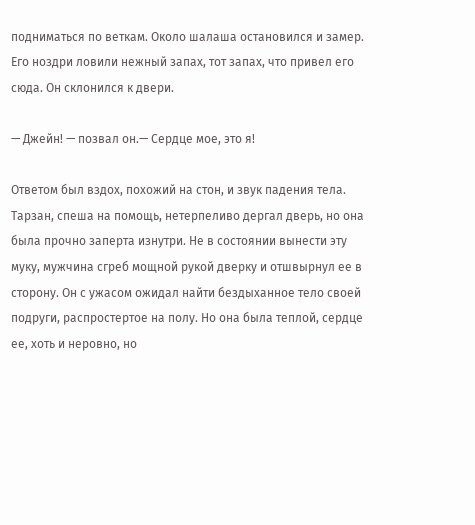подниматься по веткам. Около шалаша остановился и замер. Его ноздри ловили нежный запах, тот запах, что привел его сюда. Он склонился к двери.

— Джейн! — позвал он.— Сердце мое, это я!

Ответом был вздох, похожий на стон, и звук падения тела. Тарзан, спеша на помощь, нетерпеливо дергал дверь, но она была прочно заперта изнутри. Не в состоянии вынести эту муку, мужчина сгреб мощной рукой дверку и отшвырнул ее в сторону. Он с ужасом ожидал найти бездыханное тело своей подруги, распростертое на полу. Но она была теплой, сердце ее, хоть и неровно, но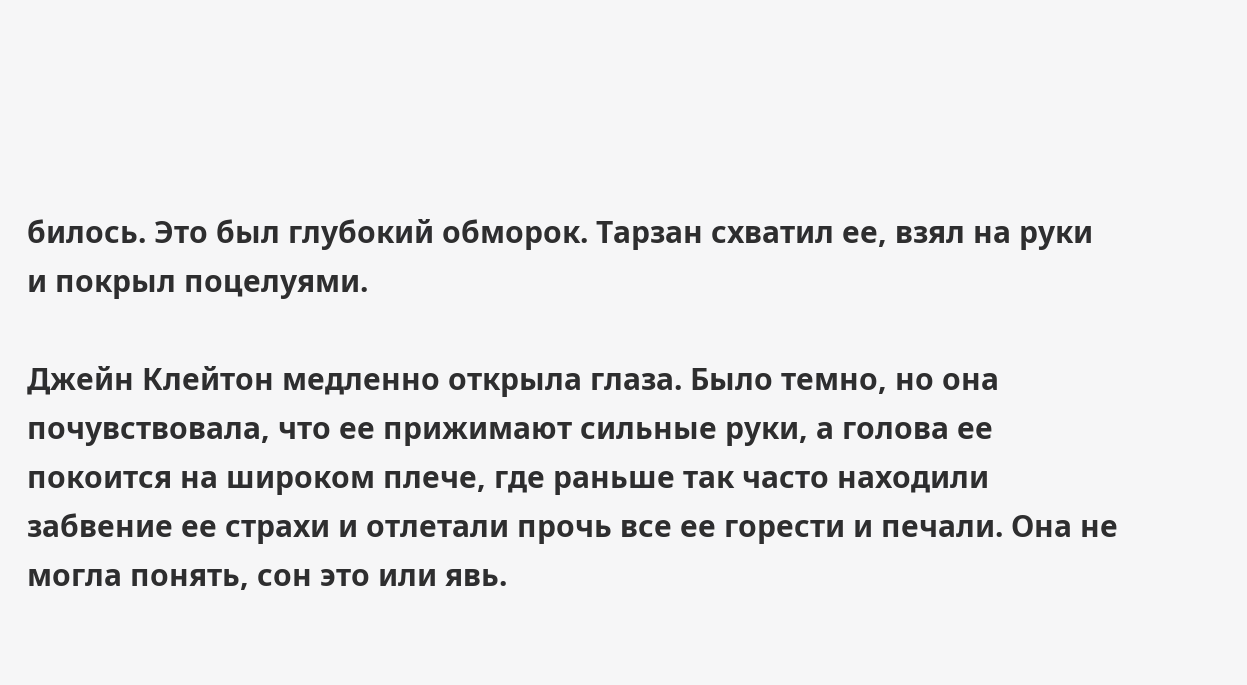билось. Это был глубокий обморок. Тарзан схватил ее, взял на руки и покрыл поцелуями.

Джейн Клейтон медленно открыла глаза. Было темно, но она почувствовала, что ее прижимают сильные руки, а голова ее покоится на широком плече, где раньше так часто находили забвение ее страхи и отлетали прочь все ее горести и печали. Она не могла понять, сон это или явь.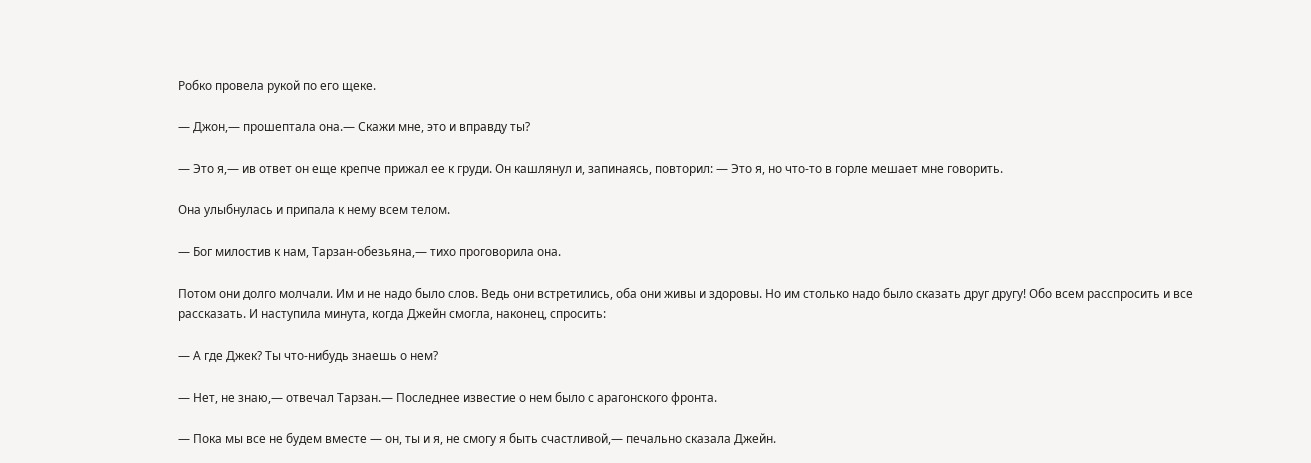Робко провела рукой по его щеке.

— Джон,— прошептала она.— Скажи мне, это и вправду ты?

— Это я,— ив ответ он еще крепче прижал ее к груди. Он кашлянул и, запинаясь, повторил: — Это я, но что-то в горле мешает мне говорить.

Она улыбнулась и припала к нему всем телом.

— Бог милостив к нам, Тарзан-обезьяна,— тихо проговорила она.

Потом они долго молчали. Им и не надо было слов. Ведь они встретились, оба они живы и здоровы. Но им столько надо было сказать друг другу! Обо всем расспросить и все рассказать. И наступила минута, когда Джейн смогла, наконец, спросить:

— А где Джек? Ты что-нибудь знаешь о нем?

— Нет, не знаю,— отвечал Тарзан.— Последнее известие о нем было с арагонского фронта.

— Пока мы все не будем вместе — он, ты и я, не смогу я быть счастливой,— печально сказала Джейн.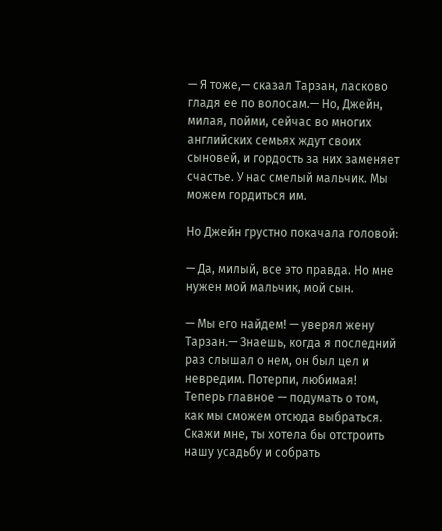— Я тоже,— сказал Тарзан, ласково гладя ее по волосам.— Но, Джейн, милая, пойми, сейчас во многих английских семьях ждут своих сыновей, и гордость за них заменяет счастье. У нас смелый мальчик. Мы можем гордиться им.

Но Джейн грустно покачала головой:

— Да, милый, все это правда. Но мне нужен мой мальчик, мой сын.

— Мы его найдем! — уверял жену Тарзан.— Знаешь, когда я последний раз слышал о нем, он был цел и невредим. Потерпи, любимая! Теперь главное — подумать о том, как мы сможем отсюда выбраться. Скажи мне, ты хотела бы отстроить нашу усадьбу и собрать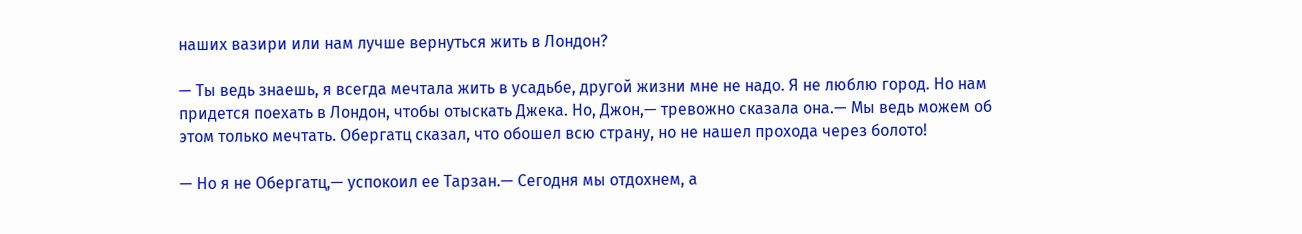наших вазири или нам лучше вернуться жить в Лондон?

— Ты ведь знаешь, я всегда мечтала жить в усадьбе, другой жизни мне не надо. Я не люблю город. Но нам придется поехать в Лондон, чтобы отыскать Джека. Но, Джон,— тревожно сказала она.— Мы ведь можем об этом только мечтать. Обергатц сказал, что обошел всю страну, но не нашел прохода через болото!

— Но я не Обергатц,— успокоил ее Тарзан.— Сегодня мы отдохнем, а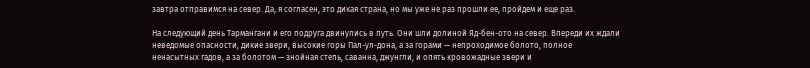завтра отправимся на север. Да, я согласен, это дикая страна, но мы уже не раз прошли ее, пройдем и еще раз.

На следующий день Тармангани и его подруга двинулись в путь. Они шли долиной Яд-бен-ото на север. Впереди их ждали неведомые опасности, дикие звери, высокие горы Пал-ул-дона, а за горами — непроходимое болото, полное ненасытных гадов, а за болотом — знойная степь, саванна, джунгли, и опять кровожадные звери и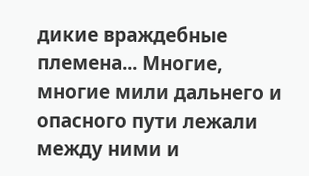дикие враждебные племена... Многие, многие мили дальнего и опасного пути лежали между ними и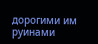дорогими им руинами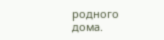родного дома.